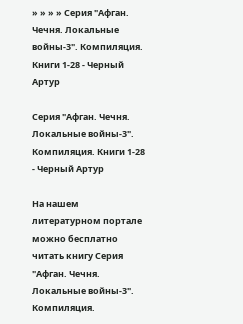» » » » Серия "Афган. Чечня. Локальные войны-3". Компиляция. Книги 1-28 - Черный Артур

Серия "Афган. Чечня. Локальные войны-3". Компиляция. Книги 1-28 - Черный Артур

На нашем литературном портале можно бесплатно читать книгу Серия "Афган. Чечня. Локальные войны-3". Компиляция.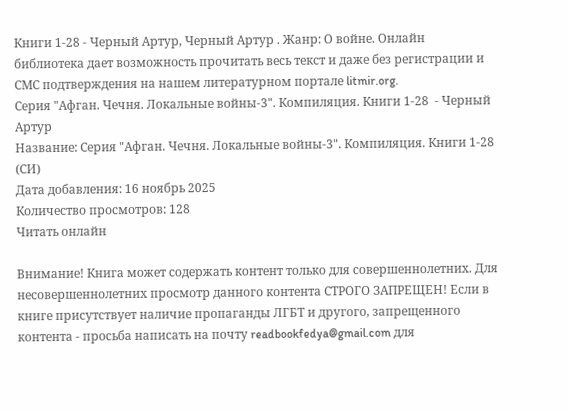Книги 1-28 - Черный Артур, Черный Артур . Жанр: О войне. Онлайн библиотека дает возможность прочитать весь текст и даже без регистрации и СМС подтверждения на нашем литературном портале litmir.org.
Серия "Афган. Чечня. Локальные войны-3". Компиляция. Книги 1-28  - Черный Артур
Название: Серия "Афган. Чечня. Локальные войны-3". Компиляция. Книги 1-28 (СИ)
Дата добавления: 16 ноябрь 2025
Количество просмотров: 128
Читать онлайн

Внимание! Книга может содержать контент только для совершеннолетних. Для несовершеннолетних просмотр данного контента СТРОГО ЗАПРЕЩЕН! Если в книге присутствует наличие пропаганды ЛГБТ и другого, запрещенного контента - просьба написать на почту readbookfedya@gmail.com для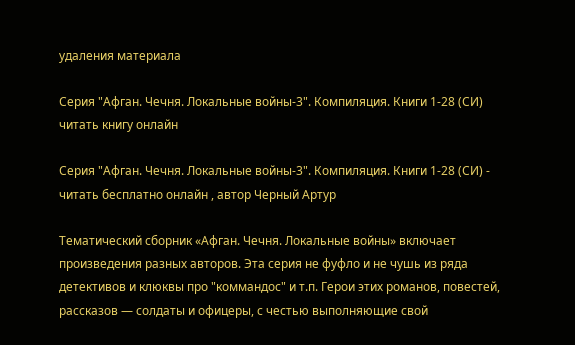удаления материала

Серия "Афган. Чечня. Локальные войны-3". Компиляция. Книги 1-28 (СИ) читать книгу онлайн

Серия "Афган. Чечня. Локальные войны-3". Компиляция. Книги 1-28 (СИ) - читать бесплатно онлайн , автор Черный Артур

Тематический сборник «Афган. Чечня. Локальные войны» включает произведения разных авторов. Эта серия не фуфло и не чушь из ряда детективов и клюквы про "коммандос" и т.п. Герои этих романов, повестей, рассказов — солдаты и офицеры, с честью выполняющие свой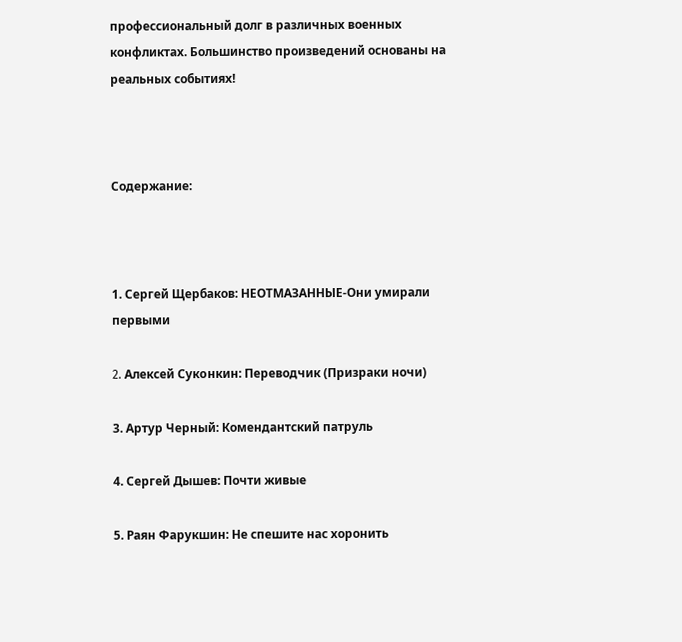профессиональный долг в различных военных конфликтах. Большинство произведений основаны на реальных событиях!



Содержание:



1. Сергей Щербаков: НЕОТМАЗАННЫЕ-Они умирали первыми

2. Aлeкceй Cyкoнкин: Переводчик (Призраки ночи)

3. Артур Черный: Комендантский патруль

4. Сергей Дышев: Почти живые

5. Раян Фарукшин: Не спешите нас хоронить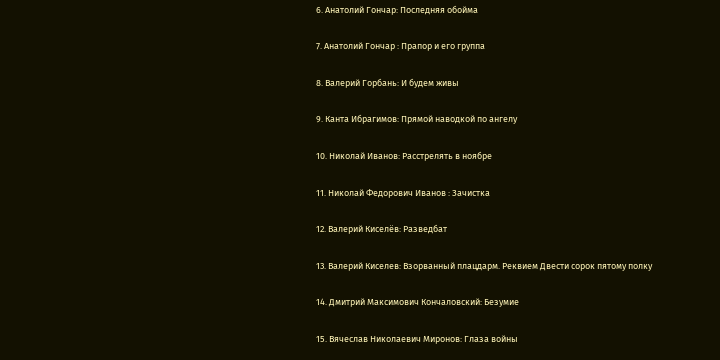6. Анатолий Гончар: Последняя обойма

7. Анатолий Гончар : Прапор и его группа

8. Валерий Горбань: И будем живы

9. Канта Ибрагимов: Прямой наводкой по ангелу

10. Николай Иванов: Расстрелять в ноябре

11. Николай Федорович Иванов : Зачистка

12. Валерий Киселёв: Разведбат

13. Валерий Киселев: Взорванный плацдарм. Реквием Двести сорок пятому полку

14. Дмитрий Максимович Кончаловский: Безумие

15. Вячеслав Николаевич Миронов: Глаза войны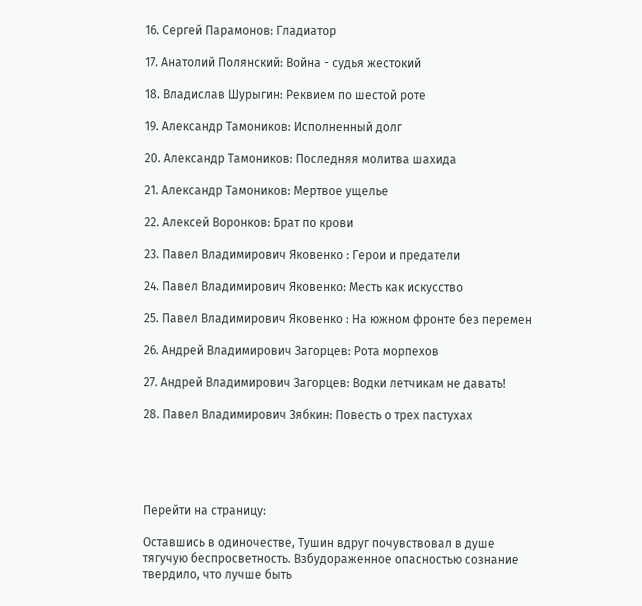16. Сергей Парамонов: Гладиатор

17. Анатолий Полянский: Война - судья жестокий

18. Владислав Шурыгин: Реквием по шестой роте

19. Александр Тамоников: Исполненный долг

20. Александр Тамоников: Последняя молитва шахида

21. Александр Тамоников: Мертвое ущелье

22. Алексей Воронков: Брат по крови

23. Павел Владимирович Яковенко : Герои и предатели

24. Павел Владимирович Яковенко: Месть как искусство

25. Павел Владимирович Яковенко : На южном фронте без перемен

26. Андрей Владимирович Загорцев: Рота морпехов

27. Андрей Владимирович Загорцев: Водки летчикам не давать!

28. Павел Владимирович Зябкин: Повесть о трех пастухах





Перейти на страницу:

Оставшись в одиночестве, Тушин вдруг почувствовал в душе тягучую беспросветность. Взбудораженное опасностью сознание твердило, что лучше быть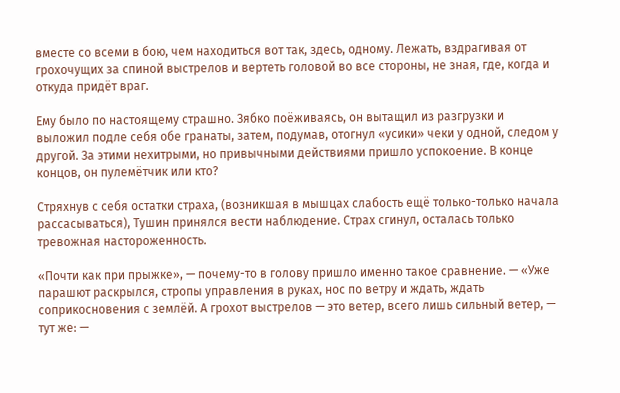вместе со всеми в бою, чем находиться вот так, здесь, одному. Лежать, вздрагивая от грохочущих за спиной выстрелов и вертеть головой во все стороны, не зная, где, когда и откуда придёт враг.

Ему было по настоящему страшно. Зябко поёживаясь, он вытащил из разгрузки и выложил подле себя обе гранаты, затем, подумав, отогнул «усики» чеки у одной, следом у другой. За этими нехитрыми, но привычными действиями пришло успокоение. В конце концов, он пулемётчик или кто?

Стряхнув с себя остатки страха, (возникшая в мышцах слабость ещё только-только начала рассасываться), Тушин принялся вести наблюдение. Страх сгинул, осталась только тревожная настороженность.

«Почти как при прыжке», — почему-то в голову пришло именно такое сравнение. — «Уже парашют раскрылся, стропы управления в руках, нос по ветру и ждать, ждать соприкосновения с землёй. А грохот выстрелов — это ветер, всего лишь сильный ветер, — тут же: —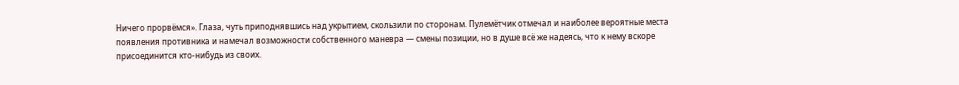Ничего прорвёмся». Глаза, чуть приподнявшись над укрытием, скользили по сторонам. Пулемётчик отмечал и наиболее вероятные места появления противника и намечал возможности собственного маневра — смены позиции, но в душе всё же надеясь, что к нему вскоре присоединится кто-нибудь из своих.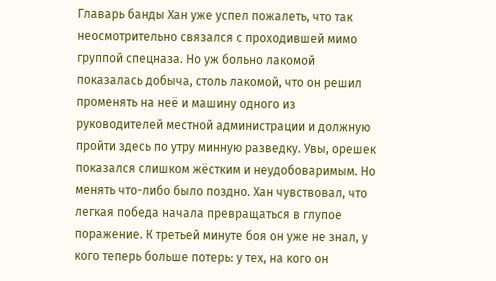Главарь банды Хан уже успел пожалеть, что так неосмотрительно связался с проходившей мимо группой спецназа. Но уж больно лакомой показалась добыча, столь лакомой, что он решил променять на неё и машину одного из руководителей местной администрации и должную пройти здесь по утру минную разведку. Увы, орешек показался слишком жёстким и неудобоваримым. Но менять что-либо было поздно. Хан чувствовал, что легкая победа начала превращаться в глупое поражение. К третьей минуте боя он уже не знал, у кого теперь больше потерь: у тех, на кого он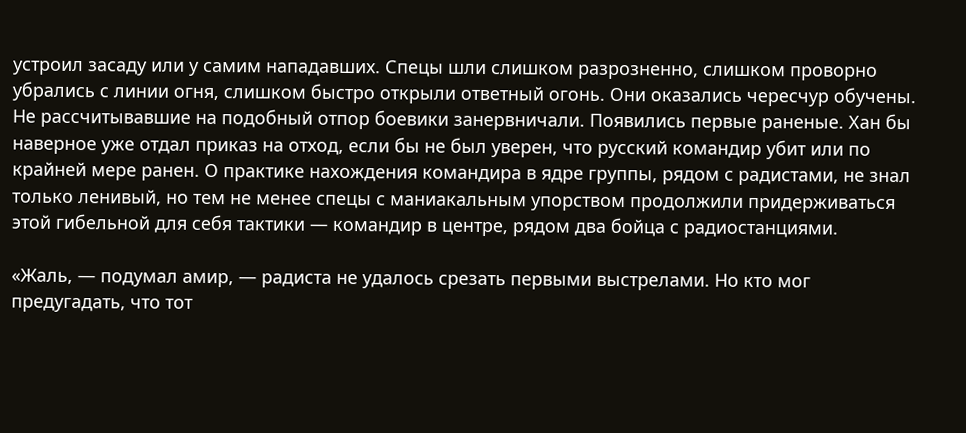устроил засаду или у самим нападавших. Спецы шли слишком разрозненно, слишком проворно убрались с линии огня, слишком быстро открыли ответный огонь. Они оказались чересчур обучены. Не рассчитывавшие на подобный отпор боевики занервничали. Появились первые раненые. Хан бы наверное уже отдал приказ на отход, если бы не был уверен, что русский командир убит или по крайней мере ранен. О практике нахождения командира в ядре группы, рядом с радистами, не знал только ленивый, но тем не менее спецы с маниакальным упорством продолжили придерживаться этой гибельной для себя тактики — командир в центре, рядом два бойца с радиостанциями.

«Жаль, — подумал амир, — радиста не удалось срезать первыми выстрелами. Но кто мог предугадать, что тот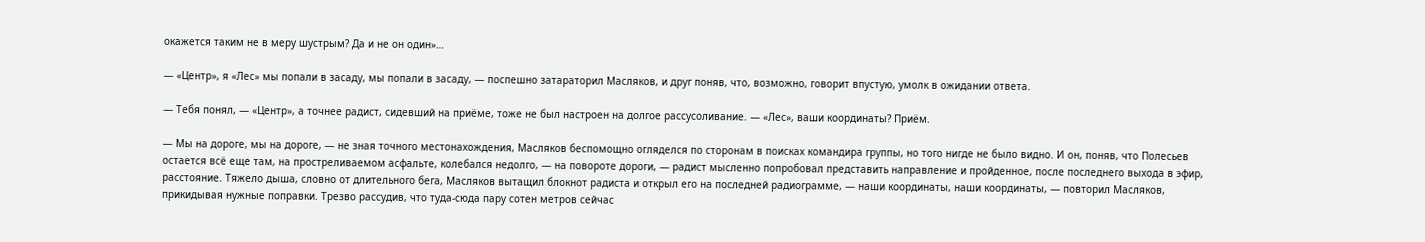окажется таким не в меру шустрым? Да и не он один»…

— «Центр», я «Лес» мы попали в засаду, мы попали в засаду, — поспешно затараторил Масляков, и друг поняв, что, возможно, говорит впустую, умолк в ожидании ответа.

— Тебя понял, — «Центр», а точнее радист, сидевший на приёме, тоже не был настроен на долгое рассусоливание. — «Лес», ваши координаты? Приём.

— Мы на дороге, мы на дороге, — не зная точного местонахождения, Масляков беспомощно огляделся по сторонам в поисках командира группы, но того нигде не было видно. И он, поняв, что Полесьев остается всё еще там, на простреливаемом асфальте, колебался недолго, — на повороте дороги, — радист мысленно попробовал представить направление и пройденное, после последнего выхода в эфир, расстояние. Тяжело дыша, словно от длительного бега, Масляков вытащил блокнот радиста и открыл его на последней радиограмме, — наши координаты, наши координаты, — повторил Масляков, прикидывая нужные поправки. Трезво рассудив, что туда-сюда пару сотен метров сейчас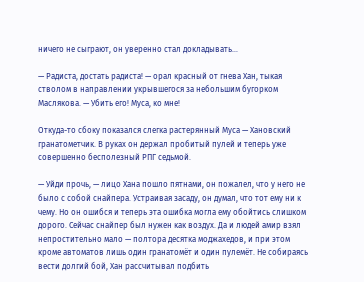ничего не сыграют, он уверенно стал докладывать…

— Радиста, достать радиста! — орал красный от гнева Хан, тыкая стволом в направлении укрывшегося за небольшим бугорком Маслякова. — Убить его! Муса, ко мне!

Откуда-то сбоку показался слегка растерянный Муса — Хановский гранатометчик. В руках он держал пробитый пулей и теперь уже совершенно бесполезный РПГ седьмой.

— Уйди прочь, — лицо Хана пошло пятнами, он пожалел, что у него не было с собой снайпера. Устраивая засаду, он думал, что тот ему ни к чему. Но он ошибся и теперь эта ошибка могла ему обойтись слишком дорого. Сейчас снайпер был нужен как воздух. Да и людей амир взял непростительно мало — полтора десятка моджахедов, и при этом кроме автоматов лишь один гранатомёт и один пулемёт. Не собираясь вести долгий бой, Хан рассчитывал подбить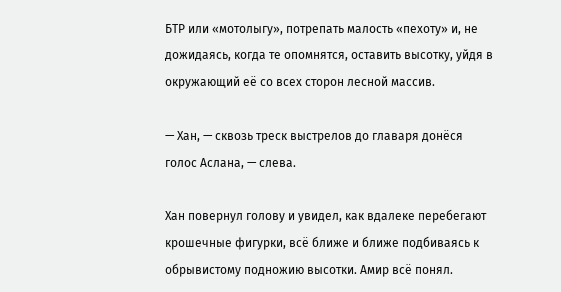БТР или «мотолыгу», потрепать малость «пехоту» и, не дожидаясь, когда те опомнятся, оставить высотку, уйдя в окружающий её со всех сторон лесной массив.

— Хан, — сквозь треск выстрелов до главаря донёся голос Аслана, — слева.

Хан повернул голову и увидел, как вдалеке перебегают крошечные фигурки, всё ближе и ближе подбиваясь к обрывистому подножию высотки. Амир всё понял.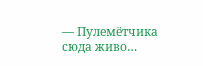— Пулемётчика сюда живо…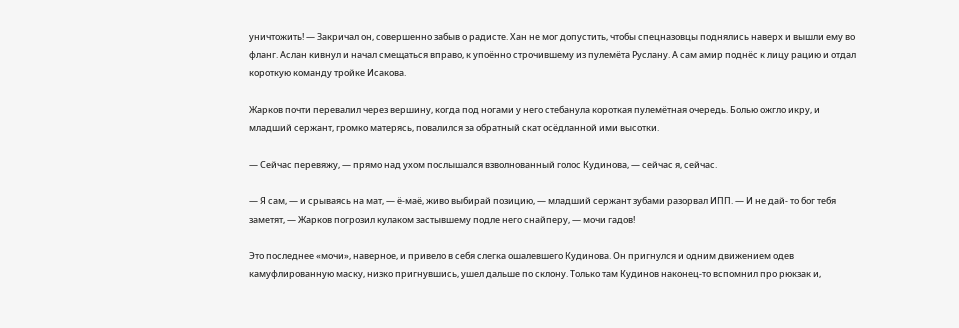уничтожить! — Закричал он, совершенно забыв о радисте. Хан не мог допустить, чтобы спецназовцы поднялись наверх и вышли ему во фланг. Аслан кивнул и начал смещаться вправо, к упоённо строчившему из пулемёта Руслану. А сам амир поднёс к лицу рацию и отдал короткую команду тройке Исакова.

Жарков почти перевалил через вершину, когда под ногами у него стебанула короткая пулемётная очередь. Болью ожгло икру, и младший сержант, громко матерясь, повалился за обратный скат осёдланной ими высотки.

— Сейчас перевяжу, — прямо над ухом послышался взволнованный голос Кудинова, — сейчас я, сейчас.

— Я сам, — и срываясь на мат, — ё-маё, живо выбирай позицию, — младший сержант зубами разорвал ИПП. — И не дай- то бог тебя заметят, — Жарков погрозил кулаком застывшему подле него снайперу, — мочи гадов!

Это последнее «мочи», наверное, и привело в себя слегка ошалевшего Кудинова. Он пригнулся и одним движением одев камуфлированную маску, низко пригнувшись, ушел дальше по склону. Только там Кудинов наконец-то вспомнил про рюкзак и,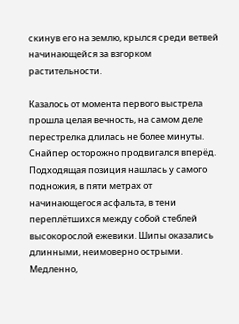скинув его на землю, крылся среди ветвей начинающейся за взгорком растительности.

Казалось от момента первого выстрела прошла целая вечность, на самом деле перестрелка длилась не более минуты. Снайпер осторожно продвигался вперёд. Подходящая позиция нашлась у самого подножия, в пяти метрах от начинающегося асфальта, в тени переплётшихся между собой стеблей высокорослой ежевики. Шипы оказались длинными, неимоверно острыми. Медленно,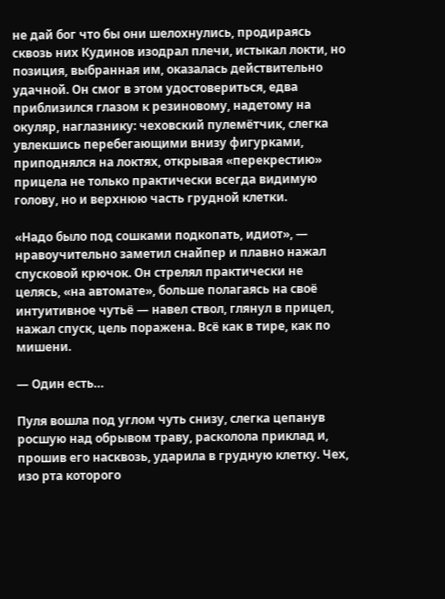не дай бог что бы они шелохнулись, продираясь сквозь них Кудинов изодрал плечи, истыкал локти, но позиция, выбранная им, оказалась действительно удачной. Он смог в этом удостовериться, едва приблизился глазом к резиновому, надетому на окуляр, наглазнику: чеховский пулемётчик, слегка увлекшись перебегающими внизу фигурками, приподнялся на локтях, открывая «перекрестию» прицела не только практически всегда видимую голову, но и верхнюю часть грудной клетки.

«Надо было под сошками подкопать, идиот», — нравоучительно заметил снайпер и плавно нажал спусковой крючок. Он стрелял практически не целясь, «на автомате», больше полагаясь на своё интуитивное чутьё — навел ствол, глянул в прицел, нажал спуск, цель поражена. Всё как в тире, как по мишени.

— Один есть…

Пуля вошла под углом чуть снизу, слегка цепанув росшую над обрывом траву, расколола приклад и, прошив его насквозь, ударила в грудную клетку. Чех, изо рта которого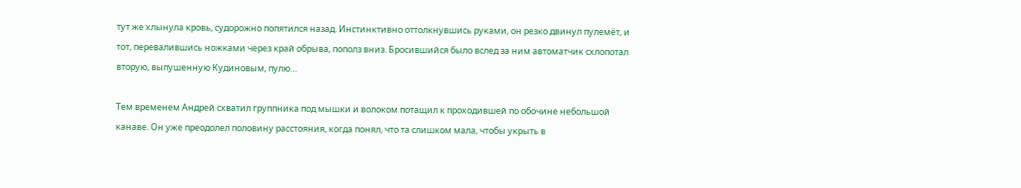тут же хлынула кровь, судорожно попятился назад. Инстинктивно оттолкнувшись руками, он резко двинул пулемёт, и тот, перевалившись ножками через край обрыва, пополз вниз. Бросившийся было вслед за ним автоматчик схлопотал вторую, выпушенную Кудиновым, пулю…

Тем временем Андрей схватил группника под мышки и волоком потащил к проходившей по обочине небольшой канаве. Он уже преодолел половину расстояния, когда понял, что та слишком мала, чтобы укрыть в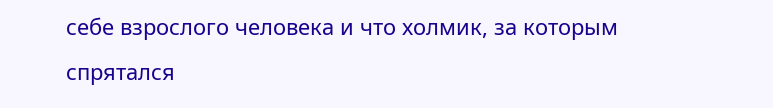себе взрослого человека и что холмик, за которым спрятался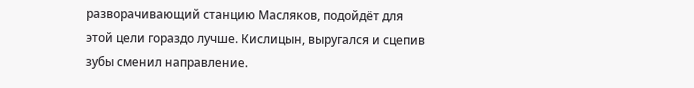разворачивающий станцию Масляков, подойдёт для этой цели гораздо лучше. Кислицын, выругался и сцепив зубы сменил направление.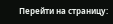Перейти на страницу: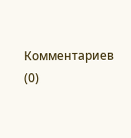Комментариев (0)